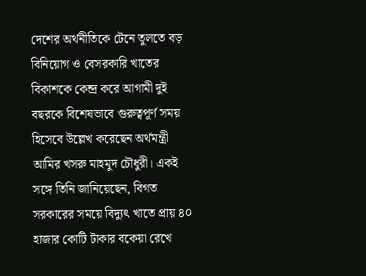দেশের অর্থনীতিকে টেনে তুলতে বড় বিনিয়োগ ও বেসরকারি খাতের বিকাশকে কেন্দ্র করে আগামী দুই বছরকে বিশেষভাবে গুরুত্বপূর্ণ সময় হিসেবে উল্লেখ করেছেন অর্থমন্ত্রী আমির খসরু মাহমুদ চৌধুরী। একই সঙ্গে তিনি জানিয়েছেন, বিগত সরকারের সময়ে বিদ্যুৎ খাতে প্রায় ৪০ হাজার কোটি টাকার বকেয়া রেখে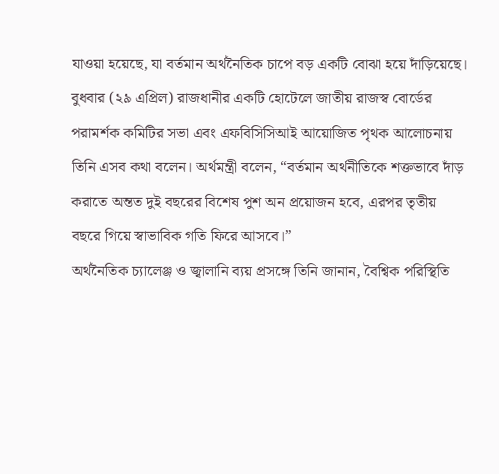যাওয়া হয়েছে, যা বর্তমান অর্থনৈতিক চাপে বড় একটি বোঝা হয়ে দাঁড়িয়েছে।
বুধবার (২৯ এপ্রিল) রাজধানীর একটি হোটেলে জাতীয় রাজস্ব বোর্ডের পরামর্শক কমিটির সভা এবং এফবিসিসিআই আয়োজিত পৃথক আলোচনায় তিনি এসব কথা বলেন। অর্থমন্ত্রী বলেন, “বর্তমান অর্থনীতিকে শক্তভাবে দাঁড় করাতে অন্তত দুই বছরের বিশেষ পুশ অন প্রয়োজন হবে, এরপর তৃতীয় বছরে গিয়ে স্বাভাবিক গতি ফিরে আসবে।”
অর্থনৈতিক চ্যালেঞ্জ ও জ্বালানি ব্যয় প্রসঙ্গে তিনি জানান, বৈশ্বিক পরিস্থিতি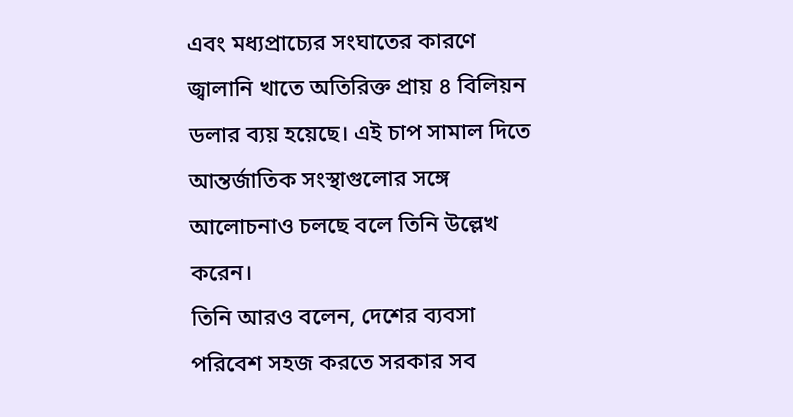এবং মধ্যপ্রাচ্যের সংঘাতের কারণে জ্বালানি খাতে অতিরিক্ত প্রায় ৪ বিলিয়ন ডলার ব্যয় হয়েছে। এই চাপ সামাল দিতে আন্তর্জাতিক সংস্থাগুলোর সঙ্গে আলোচনাও চলছে বলে তিনি উল্লেখ করেন।
তিনি আরও বলেন, দেশের ব্যবসা পরিবেশ সহজ করতে সরকার সব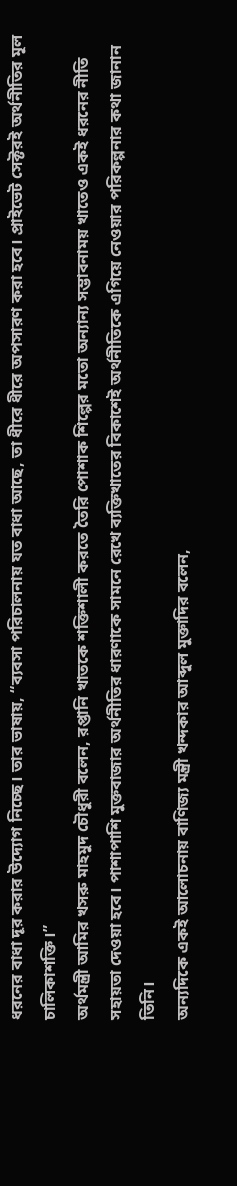ধরনের বাধা দূর করার উদ্যোগ নিচ্ছে। তার ভাষায়, “ব্যবসা পরিচালনায় যত বাধা আছে, তা ধীরে ধীরে অপসারণ করা হবে। প্রাইভেট সেক্টরই অর্থনীতির মূল চালিকাশক্তি।”
অর্থমন্ত্রী আমির খসরু মাহমুদ চৌধুরী বলেন, রপ্তানি খাতকে শক্তিশালী করতে তৈরি পোশাক শিল্পের মতো অন্যান্য সম্ভাবনাময় খাতেও একই ধরনের নীতি সহায়তা দেওয়া হবে। পাশাপাশি মুক্তবাজার অর্থনীতির ধারণাকে সামনে রেখে ব্যক্তিখাতের বিকাশেই অর্থনীতিকে এগিয়ে নেওয়ার পরিকল্পনার কথা জানান তিনি।
অন্যদিকে একই আলোচনায় বাণিজ্য মন্ত্রী খন্দকার আব্দুল মুক্তাদির বলেন,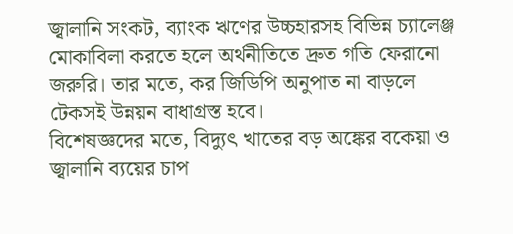জ্বালানি সংকট, ব্যাংক ঋণের উচ্চহারসহ বিভিন্ন চ্যালেঞ্জ মোকাবিলা করতে হলে অর্থনীতিতে দ্রুত গতি ফেরানো জরুরি। তার মতে, কর জিডিপি অনুপাত না বাড়লে টেকসই উন্নয়ন বাধাগ্রস্ত হবে।
বিশেষজ্ঞদের মতে, বিদ্যুৎ খাতের বড় অঙ্কের বকেয়া ও জ্বালানি ব্যয়ের চাপ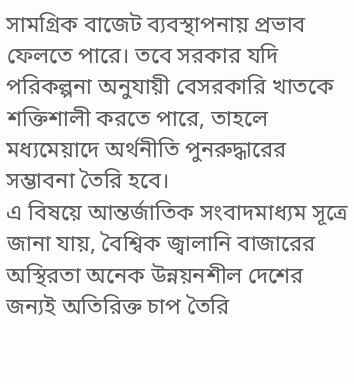সামগ্রিক বাজেট ব্যবস্থাপনায় প্রভাব ফেলতে পারে। তবে সরকার যদি পরিকল্পনা অনুযায়ী বেসরকারি খাতকে শক্তিশালী করতে পারে, তাহলে মধ্যমেয়াদে অর্থনীতি পুনরুদ্ধারের সম্ভাবনা তৈরি হবে।
এ বিষয়ে আন্তর্জাতিক সংবাদমাধ্যম সূত্রে জানা যায়, বৈশ্বিক জ্বালানি বাজারের অস্থিরতা অনেক উন্নয়নশীল দেশের জন্যই অতিরিক্ত চাপ তৈরি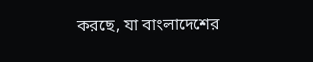করছে, যা বাংলাদেশের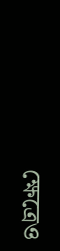ক্ষেত্রেও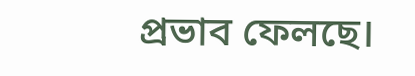প্রভাব ফেলছে।